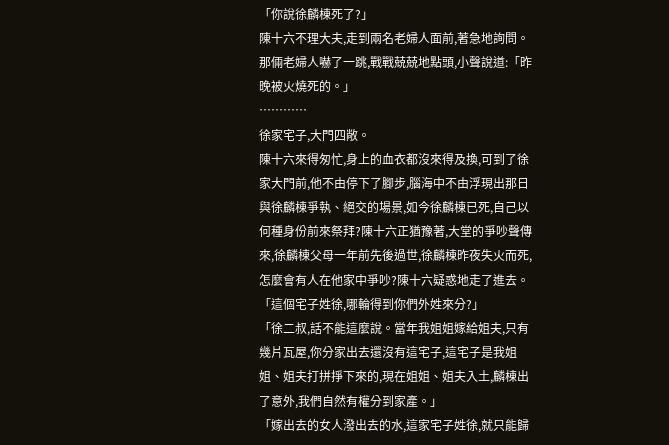「你說徐麟棟死了?」
陳十六不理大夫,走到兩名老婦人面前,著急地詢問。那倆老婦人嚇了一跳,戰戰兢兢地點頭,小聲說道:「昨晚被火燒死的。」
…………
徐家宅子,大門四敞。
陳十六來得匆忙,身上的血衣都沒來得及換,可到了徐家大門前,他不由停下了腳步,腦海中不由浮現出那日與徐麟棟爭執、絕交的場景,如今徐麟棟已死,自己以何種身份前來祭拜?陳十六正猶豫著,大堂的爭吵聲傳來,徐麟棟父母一年前先後過世,徐麟棟昨夜失火而死,怎麼會有人在他家中爭吵?陳十六疑惑地走了進去。
「這個宅子姓徐,哪輪得到你們外姓來分?」
「徐二叔,話不能這麼說。當年我姐姐嫁給姐夫,只有幾片瓦屋,你分家出去還沒有這宅子,這宅子是我姐姐、姐夫打拼掙下來的,現在姐姐、姐夫入土,麟棟出了意外,我們自然有權分到家產。」
「嫁出去的女人潑出去的水,這家宅子姓徐,就只能歸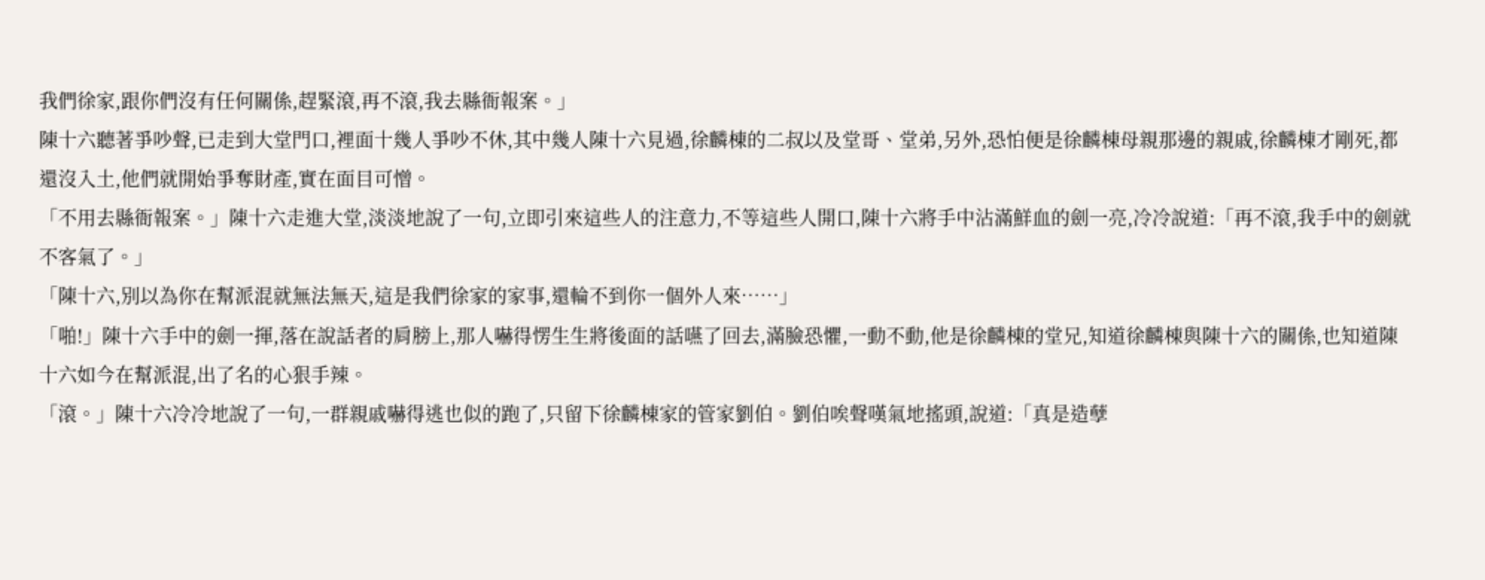我們徐家,跟你們沒有任何關係,趕緊滾,再不滾,我去縣衙報案。」
陳十六聽著爭吵聲,已走到大堂門口,裡面十幾人爭吵不休,其中幾人陳十六見過,徐麟棟的二叔以及堂哥、堂弟,另外,恐怕便是徐麟棟母親那邊的親戚,徐麟棟才剛死,都還沒入土,他們就開始爭奪財產,實在面目可憎。
「不用去縣衙報案。」陳十六走進大堂,淡淡地說了一句,立即引來這些人的注意力,不等這些人開口,陳十六將手中沾滿鮮血的劍一亮,冷冷說道:「再不滾,我手中的劍就不客氣了。」
「陳十六,別以為你在幫派混就無法無天,這是我們徐家的家事,還輪不到你一個外人來……」
「啪!」陳十六手中的劍一揮,落在說話者的肩膀上,那人嚇得愣生生將後面的話嚥了回去,滿臉恐懼,一動不動,他是徐麟棟的堂兄,知道徐麟棟與陳十六的關係,也知道陳十六如今在幫派混,出了名的心狠手辣。
「滾。」陳十六冷冷地說了一句,一群親戚嚇得逃也似的跑了,只留下徐麟棟家的管家劉伯。劉伯唉聲嘆氣地搖頭,說道:「真是造孽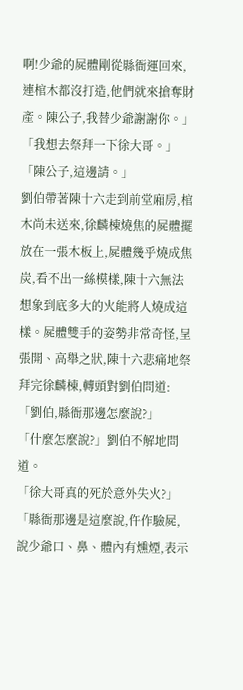啊!少爺的屍體剛從縣衙運回來,連棺木都沒打造,他們就來搶奪財產。陳公子,我替少爺謝謝你。」
「我想去祭拜一下徐大哥。」
「陳公子,這邊請。」
劉伯帶著陳十六走到前堂廂房,棺木尚未送來,徐麟棟燒焦的屍體擺放在一張木板上,屍體幾乎燒成焦炭,看不出一絲模樣,陳十六無法想象到底多大的火能將人燒成這樣。屍體雙手的姿勢非常奇怪,呈張開、高舉之狀,陳十六悲痛地祭拜完徐麟棟,轉頭對劉伯問道:「劉伯,縣衙那邊怎麼說?」
「什麼怎麼說?」劉伯不解地問道。
「徐大哥真的死於意外失火?」
「縣衙那邊是這麼說,仵作驗屍,說少爺口、鼻、體內有燻煙,表示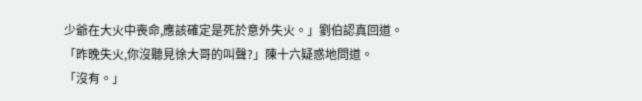少爺在大火中喪命,應該確定是死於意外失火。」劉伯認真回道。
「昨晚失火,你沒聽見徐大哥的叫聲?」陳十六疑惑地問道。
「沒有。」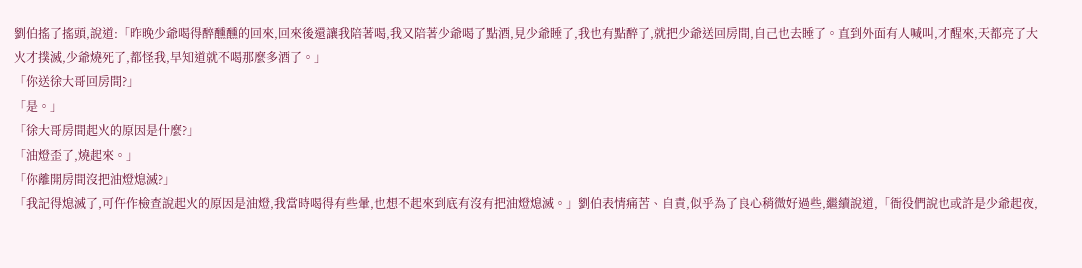劉伯搖了搖頭,說道:「昨晚少爺喝得醉醺醺的回來,回來後還讓我陪著喝,我又陪著少爺喝了點酒,見少爺睡了,我也有點醉了,就把少爺送回房間,自己也去睡了。直到外面有人喊叫,才醒來,天都亮了大火才撲滅,少爺燒死了,都怪我,早知道就不喝那麼多酒了。」
「你送徐大哥回房間?」
「是。」
「徐大哥房間起火的原因是什麼?」
「油燈歪了,燒起來。」
「你離開房間沒把油燈熄滅?」
「我記得熄滅了,可仵作檢查說起火的原因是油燈,我當時喝得有些暈,也想不起來到底有沒有把油燈熄滅。」劉伯表情痛苦、自責,似乎為了良心稍微好過些,繼續說道,「衙役們說也或許是少爺起夜,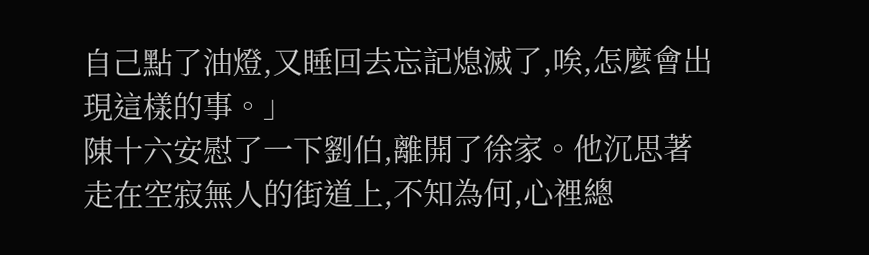自己點了油燈,又睡回去忘記熄滅了,唉,怎麼會出現這樣的事。」
陳十六安慰了一下劉伯,離開了徐家。他沉思著走在空寂無人的街道上,不知為何,心裡總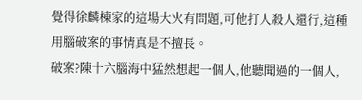覺得徐麟棟家的這場大火有問題,可他打人殺人還行,這種用腦破案的事情真是不擅長。
破案?陳十六腦海中猛然想起一個人,他聽聞過的一個人,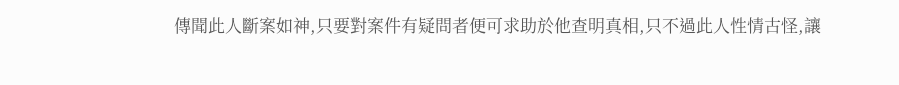傳聞此人斷案如神,只要對案件有疑問者便可求助於他查明真相,只不過此人性情古怪,讓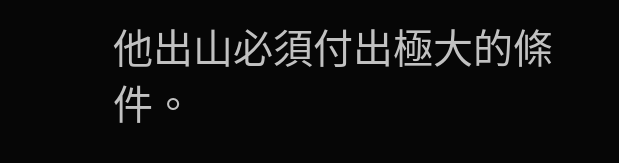他出山必須付出極大的條件。